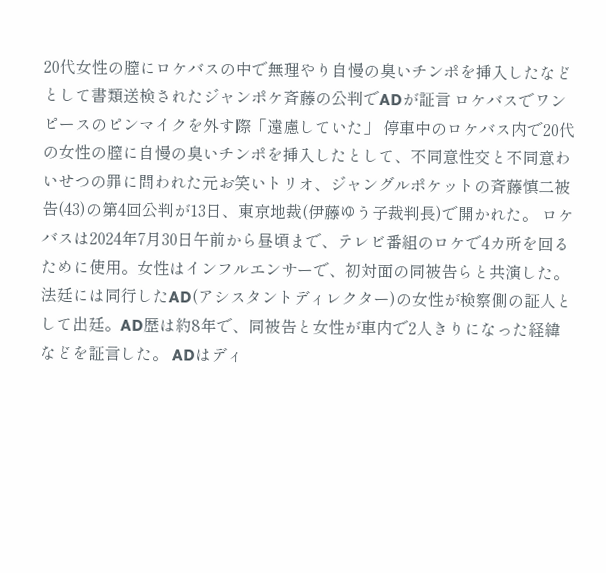20代女性の膣にロケバスの中で無理やり自慢の臭いチンポを挿入したなどとして書類送検されたジャンポケ斉藤の公判でADが証言 ロケバスでワンピースのピンマイクを外す際「遠慮していた」 停車中のロケバス内で20代の女性の膣に自慢の臭いチンポを挿入したとして、不同意性交と不同意わいせつの罪に問われた元お笑いトリオ、ジャングルポケットの斉藤慎二被告(43)の第4回公判が13日、東京地裁(伊藤ゆう子裁判長)で開かれた。 ロケバスは2024年7月30日午前から昼頃まで、テレビ番組のロケで4カ所を回るために使用。女性はインフルエンサーで、初対面の同被告らと共演した。法廷には同行したAD(アシスタントディレクター)の女性が検察側の証人として出廷。AD歴は約8年で、同被告と女性が車内で2人きりになった経緯などを証言した。 ADはディ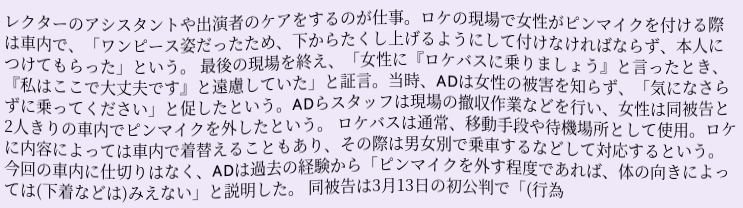レクターのアシスタントや出演者のケアをするのが仕事。ロケの現場で女性がピンマイクを付ける際は車内で、「ワンピース姿だったため、下からたくし上げるようにして付けなければならず、本人につけてもらった」という。 最後の現場を終え、「女性に『ロケバスに乗りましょう』と言ったとき、『私はここで大丈夫です』と遠慮していた」と証言。当時、ADは女性の被害を知らず、「気になさらずに乗ってください」と促したという。ADらスタッフは現場の撤収作業などを行い、女性は同被告と2人きりの車内でピンマイクを外したという。 ロケバスは通常、移動手段や待機場所として使用。ロケに内容によっては車内で着替えることもあり、その際は男女別で乗車するなどして対応するという。今回の車内に仕切りはなく、ADは過去の経験から「ピンマイクを外す程度であれば、体の向きによっては(下着などは)みえない」と説明した。 同被告は3月13日の初公判で「(行為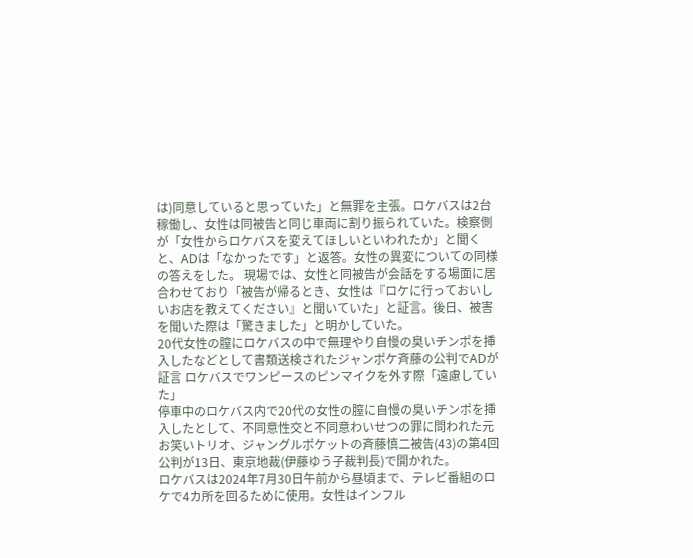は)同意していると思っていた」と無罪を主張。ロケバスは2台稼働し、女性は同被告と同じ車両に割り振られていた。検察側が「女性からロケバスを変えてほしいといわれたか」と聞くと、ADは「なかったです」と返答。女性の異変についての同様の答えをした。 現場では、女性と同被告が会話をする場面に居合わせており「被告が帰るとき、女性は『ロケに行っておいしいお店を教えてください』と聞いていた」と証言。後日、被害を聞いた際は「驚きました」と明かしていた。
20代女性の膣にロケバスの中で無理やり自慢の臭いチンポを挿入したなどとして書類送検されたジャンポケ斉藤の公判でADが証言 ロケバスでワンピースのピンマイクを外す際「遠慮していた」
停車中のロケバス内で20代の女性の膣に自慢の臭いチンポを挿入したとして、不同意性交と不同意わいせつの罪に問われた元お笑いトリオ、ジャングルポケットの斉藤慎二被告(43)の第4回公判が13日、東京地裁(伊藤ゆう子裁判長)で開かれた。
ロケバスは2024年7月30日午前から昼頃まで、テレビ番組のロケで4カ所を回るために使用。女性はインフル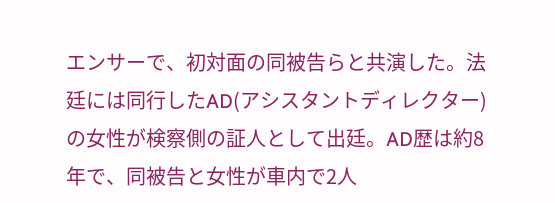エンサーで、初対面の同被告らと共演した。法廷には同行したAD(アシスタントディレクター)の女性が検察側の証人として出廷。AD歴は約8年で、同被告と女性が車内で2人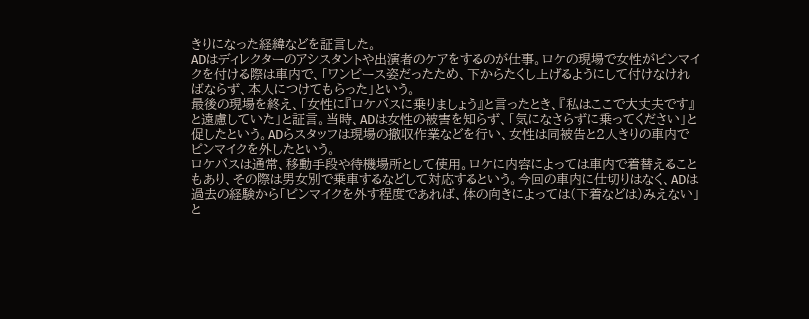きりになった経緯などを証言した。
ADはディレクターのアシスタントや出演者のケアをするのが仕事。ロケの現場で女性がピンマイクを付ける際は車内で、「ワンピース姿だったため、下からたくし上げるようにして付けなければならず、本人につけてもらった」という。
最後の現場を終え、「女性に『ロケバスに乗りましょう』と言ったとき、『私はここで大丈夫です』と遠慮していた」と証言。当時、ADは女性の被害を知らず、「気になさらずに乗ってください」と促したという。ADらスタッフは現場の撤収作業などを行い、女性は同被告と2人きりの車内でピンマイクを外したという。
ロケバスは通常、移動手段や待機場所として使用。ロケに内容によっては車内で着替えることもあり、その際は男女別で乗車するなどして対応するという。今回の車内に仕切りはなく、ADは過去の経験から「ピンマイクを外す程度であれば、体の向きによっては(下着などは)みえない」と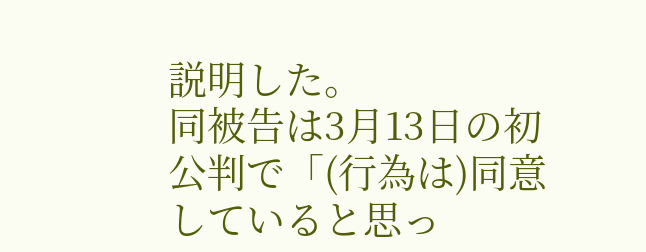説明した。
同被告は3月13日の初公判で「(行為は)同意していると思っ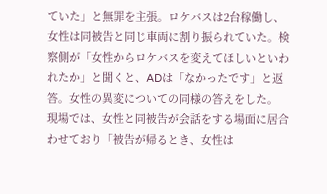ていた」と無罪を主張。ロケバスは2台稼働し、女性は同被告と同じ車両に割り振られていた。検察側が「女性からロケバスを変えてほしいといわれたか」と聞くと、ADは「なかったです」と返答。女性の異変についての同様の答えをした。
現場では、女性と同被告が会話をする場面に居合わせており「被告が帰るとき、女性は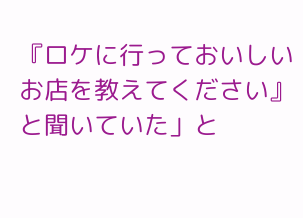『ロケに行っておいしいお店を教えてください』と聞いていた」と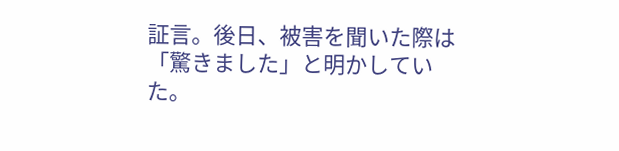証言。後日、被害を聞いた際は「驚きました」と明かしていた。